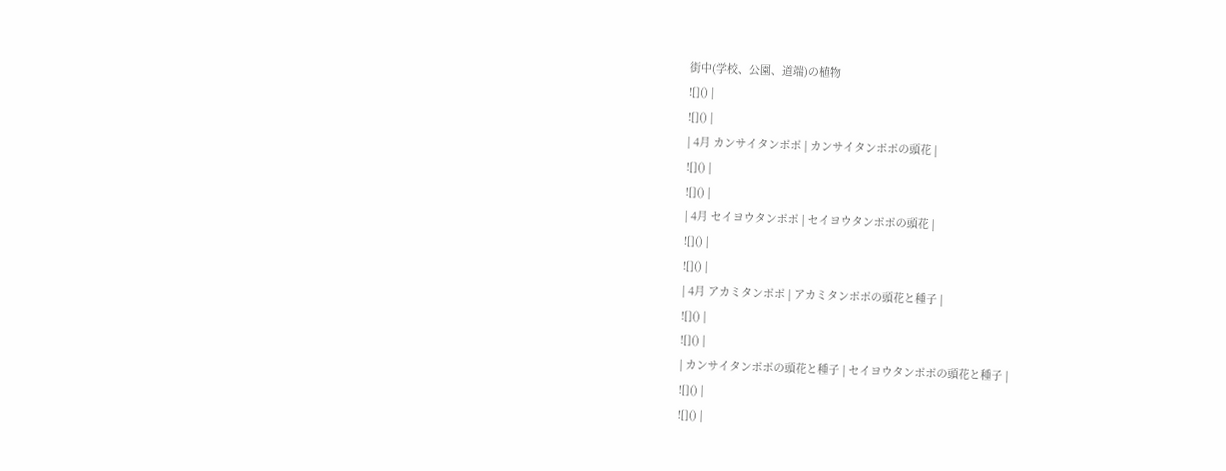街中(学校、公園、道端)の植物
![]() |
![]() |
| 4月 カンサイタンポポ | カンサイタンポポの頭花 |
![]() |
![]() |
| 4月 セイヨウタンポポ | セイヨウタンポポの頭花 |
![]() |
![]() |
| 4月 アカミタンポポ | アカミタンポポの頭花と種子 |
![]() |
![]() |
| カンサイタンポポの頭花と種子 | セイヨウタンポポの頭花と種子 |
![]() |
![]() |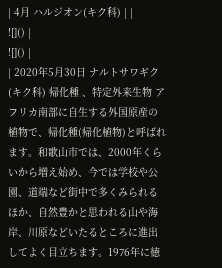| 4月 ハルジオン(キク科) | |
![]() |
![]() |
| 2020年5月30日 ナルトサワギク(キク科) 帰化種 、特定外来生物 アフリカ南部に自生する外国原産の植物で、帰化種(帰化植物)と呼ばれます。和歌山市では、2000年くらいから増え始め、今では学校や公園、道端など街中で多くみられるほか、自然豊かと思われる山や海岸、川原などいたるところに進出してよく目立ちます。1976年に徳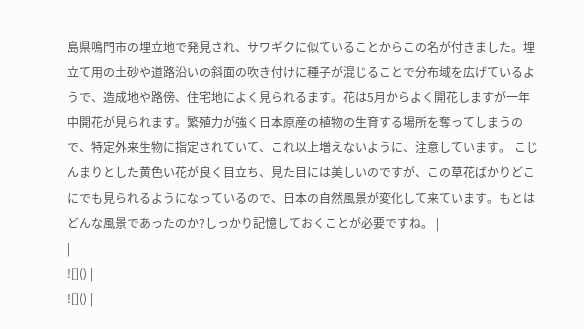島県鳴門市の埋立地で発見され、サワギクに似ていることからこの名が付きました。埋立て用の土砂や道路沿いの斜面の吹き付けに種子が混じることで分布域を広げているようで、造成地や路傍、住宅地によく見られるます。花は5月からよく開花しますが一年中開花が見られます。繁殖力が強く日本原産の植物の生育する場所を奪ってしまうので、特定外来生物に指定されていて、これ以上増えないように、注意しています。 こじんまりとした黄色い花が良く目立ち、見た目には美しいのですが、この草花ばかりどこにでも見られるようになっているので、日本の自然風景が変化して来ています。もとはどんな風景であったのか?しっかり記憶しておくことが必要ですね。 |
|
![]() |
![]() |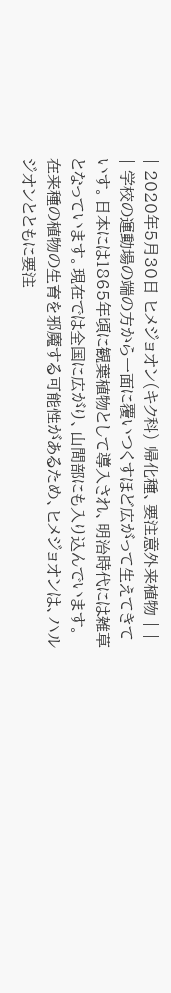| 2020年5月30日 ヒメジョオン(キク科) 帰化種、要注意外来植物 | |
| 学校の運動場の端の方から一面に覆いつくすほど広がって生えてきていす。日本には1865年頃に観葉植物として導入され、明治時代には雑草となっています。現在では全国に広がり、山間部にも入り込んでいます。在来種の植物の生育を邪魔する可能性があるため、ヒメジョオンは、ハルジオンとともに要注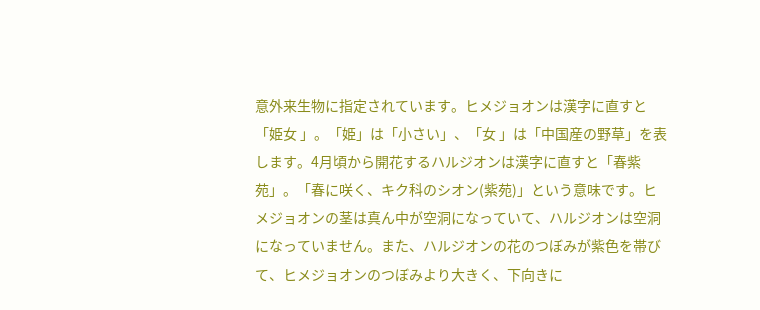意外来生物に指定されています。ヒメジョオンは漢字に直すと「姫女 」。「姫」は「小さい」、「女 」は「中国産の野草」を表します。4月頃から開花するハルジオンは漢字に直すと「春紫苑」。「春に咲く、キク科のシオン(紫苑)」という意味です。ヒメジョオンの茎は真ん中が空洞になっていて、ハルジオンは空洞になっていません。また、ハルジオンの花のつぼみが紫色を帯びて、ヒメジョオンのつぼみより大きく、下向きに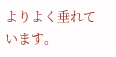よりよく垂れています。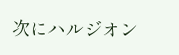次にハルジオン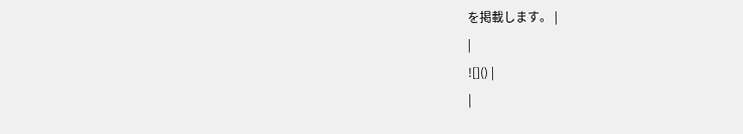を掲載します。 |
|
![]() |
|